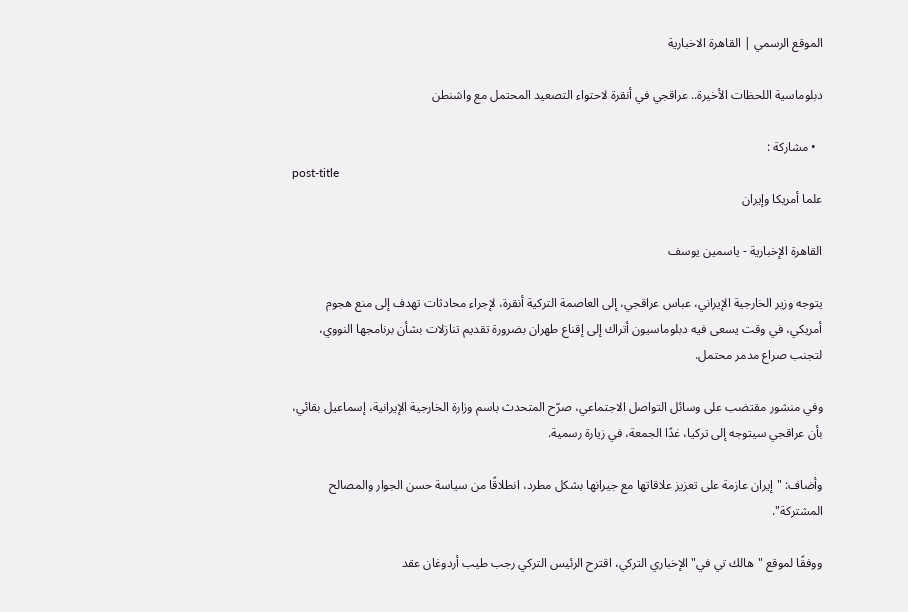الموقع الرسمي | القاهرة الاخبارية

دبلوماسية اللحظات الأخيرة.. عراقجي في أنقرة لاحتواء التصعيد المحتمل مع واشنطن

  • مشاركة :
post-title
علما أمريكا وإيران

القاهرة الإخبارية - ياسمين يوسف

يتوجه وزير الخارجية الإيراني، عباس عراقجي، إلى العاصمة التركية أنقرة، لإجراء محادثات تهدف إلى منع هجوم أمريكي، في وقت يسعى فيه دبلوماسيون أتراك إلى إقناع طهران بضرورة تقديم تنازلات بشأن برنامجها النووي، لتجنب صراع مدمر محتمل.

وفي منشور مقتضب على وسائل التواصل الاجتماعي، صرّح المتحدث باسم وزارة الخارجية الإيرانية، إسماعيل بقائي، بأن عراقجي سيتوجه إلى تركيا، غدًا الجمعة، في زيارة رسمية.

وأضاف: "إيران عازمة على تعزيز علاقاتها مع جيرانها بشكل مطرد، انطلاقًا من سياسة حسن الجوار والمصالح المشتركة".

ووفقًا لموقع "هالك تي في" الإخباري التركي، اقترح الرئيس التركي رجب طيب أردوغان عقد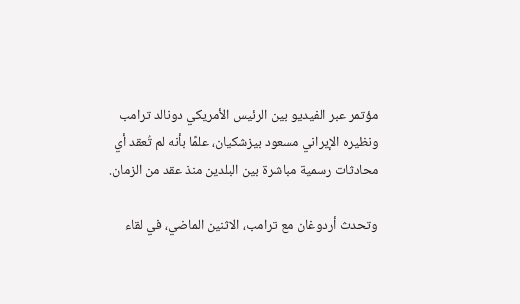مؤتمر عبر الفيديو بين الرئيس الأمريكي دونالد ترامب ونظيره الإيراني مسعود بيزشكيان، علمًا بأنه لم تُعقد أي محادثات رسمية مباشرة بين البلدين منذ عقد من الزمان.

وتحدث أردوغان مع ترامب، الاثنين الماضي، في لقاء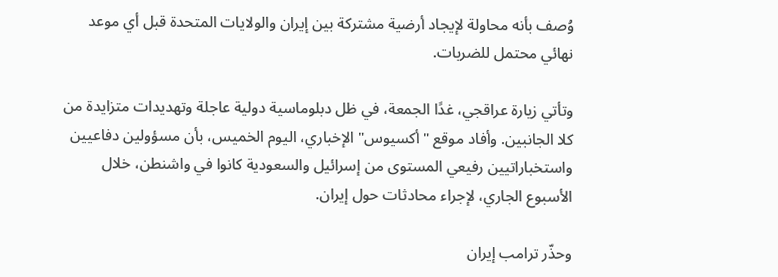وُصف بأنه محاولة لإيجاد أرضية مشتركة بين إيران والولايات المتحدة قبل أي موعد نهائي محتمل للضربات.

وتأتي زيارة عراقجي، غدًا الجمعة، في ظل دبلوماسية دولية عاجلة وتهديدات متزايدة من كلا الجانبين. وأفاد موقع "أكسيوس" الإخباري، اليوم الخميس، بأن مسؤولين دفاعيين واستخباراتيين رفيعي المستوى من إسرائيل والسعودية كانوا في واشنطن، خلال الأسبوع الجاري، لإجراء محادثات حول إيران.

وحذّر ترامب إيران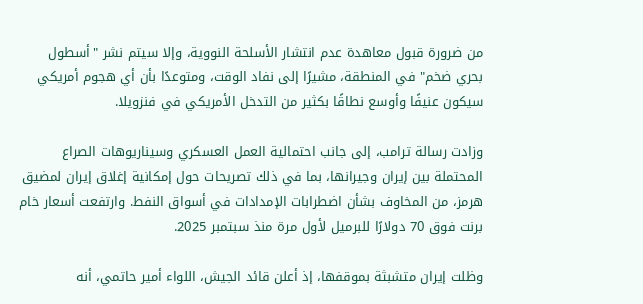من ضرورة قبول معاهدة عدم انتشار الأسلحة النووية، وإلا سيتم نشر "أسطول بحري ضخم" في المنطقة، مشيرًا إلى نفاد الوقت، ومتوعدًا بأن أي هجوم أمريكي سيكون عنيفًا وأوسع نطاقًا بكثير من التدخل الأمريكي في فنزويلا.

وزادت رسالة ترامب، إلى جانب احتمالية العمل العسكري وسيناريوهات الصراع المحتملة بين إيران وجيرانها، بما في ذلك تصريحات حول إمكانية إغلاق إيران لمضيق هرمز، من المخاوف بشأن اضطرابات الإمدادات في أسواق النفط. وارتفعت أسعار خام برنت فوق 70 دولارًا للبرميل لأول مرة منذ سبتمبر 2025.

وظلت إيران متشبثة بموقفها، إذ أعلن قائد الجيش، اللواء أمير حاتمي، أنه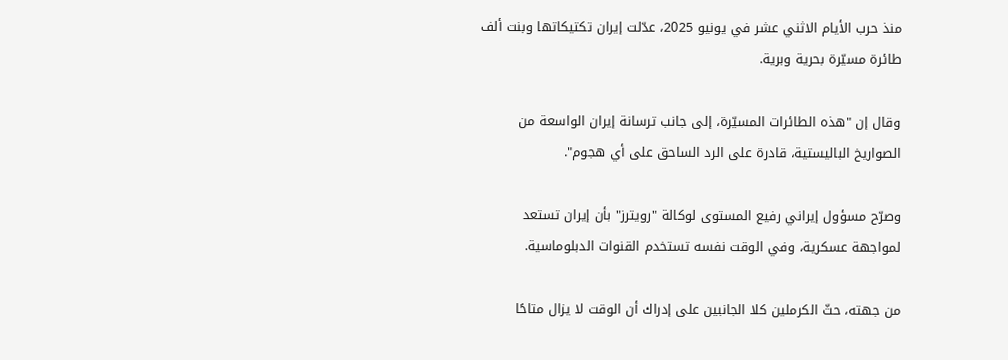منذ حرب الأيام الاثني عشر في يونيو 2025، عدّلت إيران تكتيكاتها وبنت ألف طائرة مسيّرة بحرية وبرية.

وقال إن "هذه الطائرات المسيّرة، إلى جانب ترسانة إيران الواسعة من الصواريخ الباليستية، قادرة على الرد الساحق على أي هجوم".

وصرّح مسؤول إيراني رفيع المستوى لوكالة "رويترز" بأن إيران تستعد لمواجهة عسكرية، وفي الوقت نفسه تستخدم القنوات الدبلوماسية.

من جهته، حثّ الكرملين كلا الجانبين على إدراك أن الوقت لا يزال متاحًا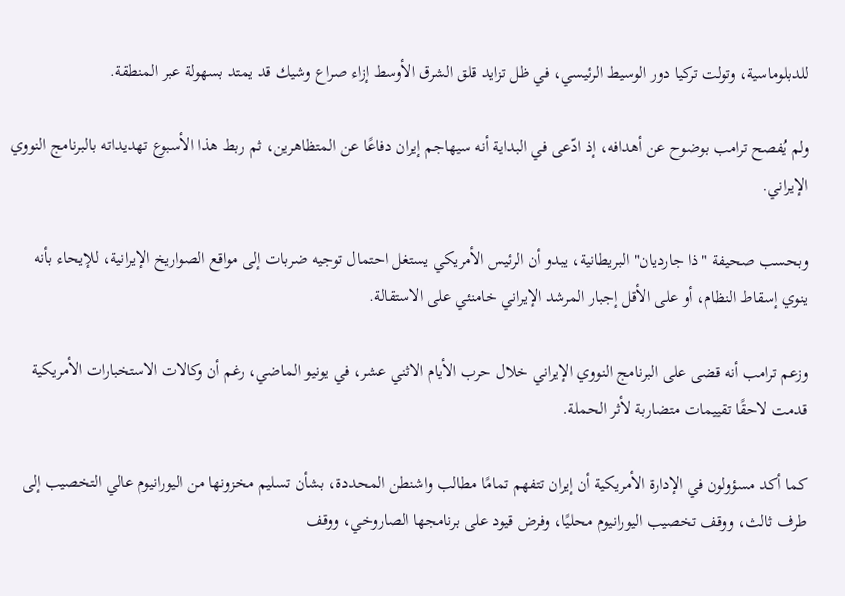للدبلوماسية، وتولت تركيا دور الوسيط الرئيسي، في ظل تزايد قلق الشرق الأوسط إزاء صراع وشيك قد يمتد بسهولة عبر المنطقة.

ولم يُفصح ترامب بوضوح عن أهدافه، إذ ادّعى في البداية أنه سيهاجم إيران دفاعًا عن المتظاهرين، ثم ربط هذا الأسبوع تهديداته بالبرنامج النووي الإيراني.

وبحسب صحيفة "ذا جارديان" البريطانية، يبدو أن الرئيس الأمريكي يستغل احتمال توجيه ضربات إلى مواقع الصواريخ الإيرانية، للإيحاء بأنه ينوي إسقاط النظام، أو على الأقل إجبار المرشد الإيراني خامنئي على الاستقالة.

وزعم ترامب أنه قضى على البرنامج النووي الإيراني خلال حرب الأيام الاثني عشر، في يونيو الماضي، رغم أن وكالات الاستخبارات الأمريكية قدمت لاحقًا تقييمات متضاربة لأثر الحملة.

كما أكد مسؤولون في الإدارة الأمريكية أن إيران تتفهم تمامًا مطالب واشنطن المحددة، بشأن تسليم مخزونها من اليورانيوم عالي التخصيب إلى طرف ثالث، ووقف تخصيب اليورانيوم محليًا، وفرض قيود على برنامجها الصاروخي، ووقف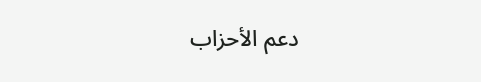دعم الأحزاب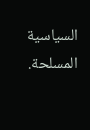السياسية المسلحة.